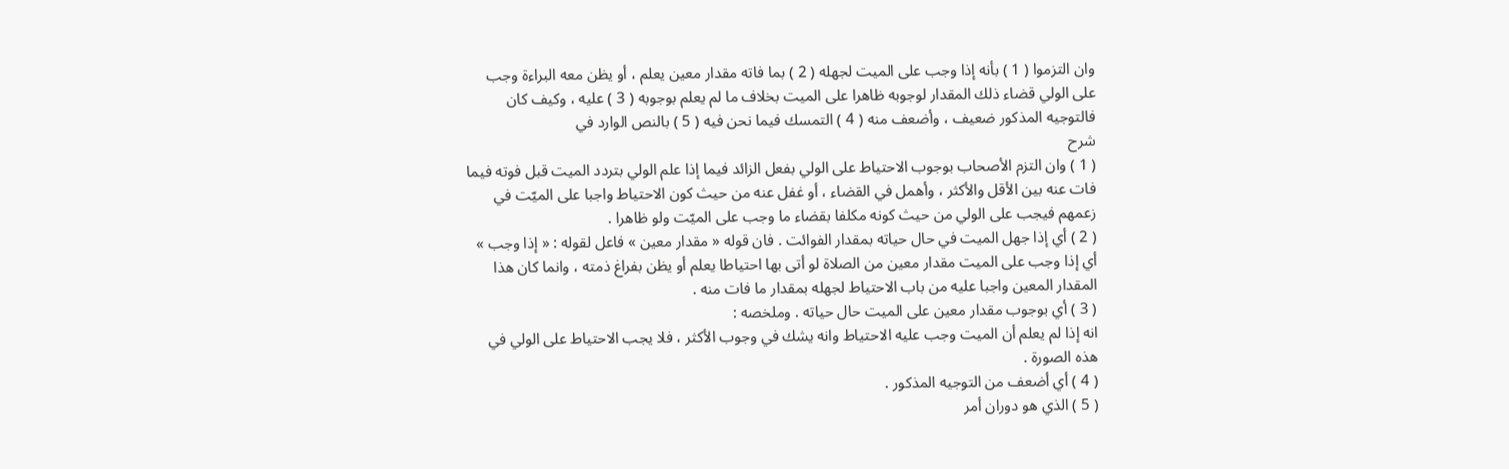وان التزموا ( 1 ) بأنه إذا وجب على الميت لجهله ( 2 ) بما فاته مقدار معين يعلم ، أو يظن معه البراءة وجب على الولي قضاء ذلك المقدار لوجوبه ظاهرا على الميت بخلاف ما لم يعلم بوجوبه ( 3 ) عليه ، وكيف كان فالتوجيه المذكور ضعيف ، وأضعف منه ( 4 ) التمسك فيما نحن فيه ( 5 ) بالنص الوارد في
شرح
( 1 ) وان التزم الأصحاب بوجوب الاحتياط على الولي بفعل الزائد فيما إذا علم الولي بتردد الميت قبل فوته فيما فات عنه بين الأقل والأكثر ، وأهمل في القضاء ، أو غفل عنه من حيث كون الاحتياط واجبا على الميّت في زعمهم فيجب على الولي من حيث كونه مكلفا بقضاء ما وجب على الميّت ولو ظاهرا .
( 2 ) أي إذا جهل الميت في حال حياته بمقدار الفوائت . فان قوله « مقدار معين » فاعل لقوله : « إذا وجب » أي إذا وجب على الميت مقدار معين من الصلاة لو أتى بها احتياطا يعلم أو يظن بفراغ ذمته ، وانما كان هذا المقدار المعين واجبا عليه من باب الاحتياط لجهله بمقدار ما فات منه .
( 3 ) أي بوجوب مقدار معين على الميت حال حياته . وملخصه :
انه إذا لم يعلم أن الميت وجب عليه الاحتياط وانه يشك في وجوب الأكثر ، فلا يجب الاحتياط على الولي في هذه الصورة .
( 4 ) أي أضعف من التوجيه المذكور .
( 5 ) الذي هو دوران أمر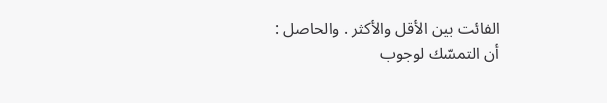الفائت بين الأقل والأكثر . والحاصل :
أن التمسّك لوجوب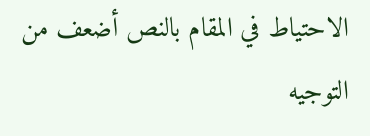الاحتياط في المقام بالنص أضعف من التوجيه